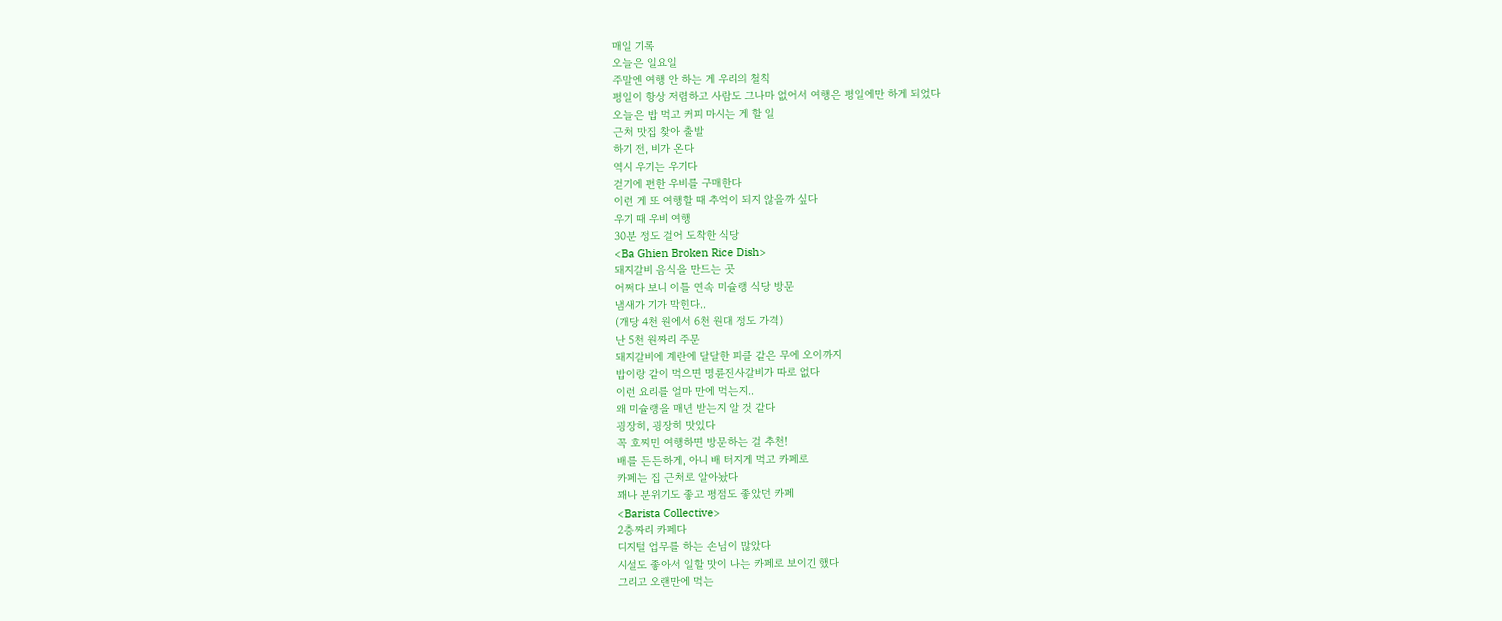매일 기록
오늘은 일요일
주말엔 여행 안 하는 게 우리의 철칙
평일이 항상 저렴하고 사람도 그나마 없어서 여행은 평일에만 하게 되었다
오늘은 밥 먹고 커피 마시는 게 할 일
근처 맛집 찾아 출발
하기 전, 비가 온다
역시 우기는 우기다
걷기에 편한 우비를 구매한다
이런 게 또 여행할 때 추억이 되지 않을까 싶다
우기 때 우비 여행
30분 정도 걸어 도착한 식당
<Ba Ghien Broken Rice Dish>
돼지갈비 음식을 만드는 곳
어쩌다 보니 이틀 연속 미슐랭 식당 방문
냄새가 기가 막힌다..
(개당 4천 원에서 6천 원대 정도 가격)
난 5천 원짜리 주문
돼지갈비에 계란에 달달한 피클 같은 무에 오이까지
밥이랑 같이 먹으면 명륜진사갈비가 따로 없다
이런 요리를 얼마 만에 먹는지..
왜 미슐랭을 매년 받는지 알 것 같다
굉장히, 굉장히 맛있다
꼭 호찌민 여행하면 방문하는 걸 추천!
배를 든든하게, 아니 배 터지게 먹고 카페로
카페는 집 근처로 알아놨다
꽤나 분위기도 좋고 평점도 좋았던 카페
<Barista Collective>
2층짜리 카페다
디지털 업무를 하는 손님이 많았다
시설도 좋아서 일할 맛이 나는 카페로 보이긴 했다
그리고 오랜만에 먹는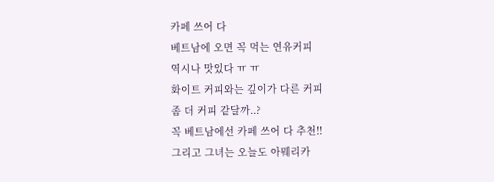카페 쓰어 다
베트남에 오면 꼭 먹는 연유커피
역시나 맛있다 ㅠ ㅠ
화이트 커피와는 깊이가 다른 커피
좀 더 커피 같달까..?
꼭 베트남에선 카페 쓰어 다 추천!!
그리고 그녀는 오늘도 아뭬리카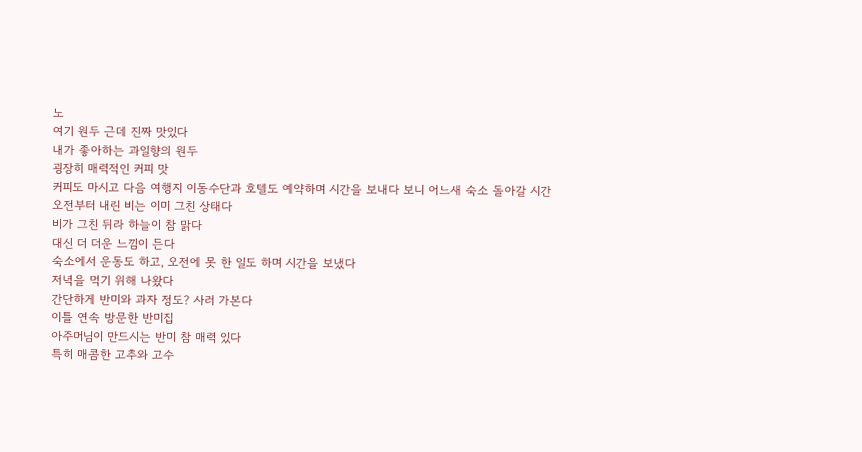노
여기 원두 근데 진짜 맛있다
내가 좋아하는 과일향의 원두
굉장히 매력적인 커피 맛
커피도 마시고 다음 여행지 이동수단과 호텔도 예약하며 시간을 보내다 보니 어느새 숙소 돌아갈 시간
오전부터 내린 비는 이미 그친 상태다
비가 그친 뒤라 하늘이 참 맑다
대신 더 더운 느낌이 든다
숙소에서 운동도 하고, 오전에 못 한 일도 하며 시간을 보냈다
저녁을 먹기 위해 나왔다
간단하게 반미와 과자 정도? 사러 가본다
이틀 연속 방문한 반미집
아주머님이 만드시는 반미 참 매력 있다
특히 매콤한 고추와 고수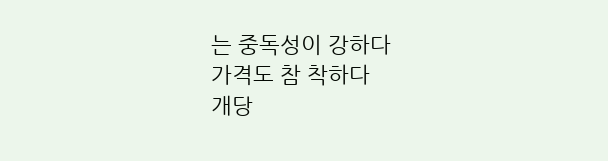는 중독성이 강하다
가격도 참 착하다
개당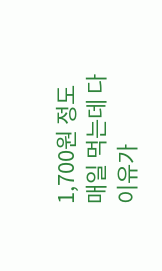1,700원 정도
매일 먹는데 다 이유가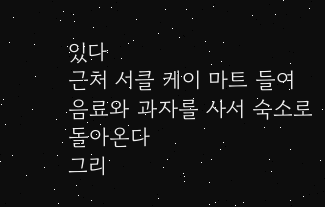있다
근처 서클 케이 마트 들여 음료와 과자를 사서 숙소로 돌아온다
그리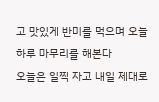고 맛있게 반미를 먹으며 오늘 하루 마무리를 해본다
오늘은 일찍 자고 내일 제대로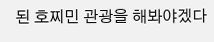된 호찌민 관광을 해봐야겠다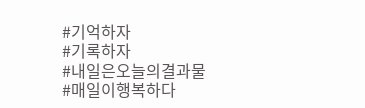#기억하자
#기록하자
#내일은오늘의결과물
#매일이행복하다